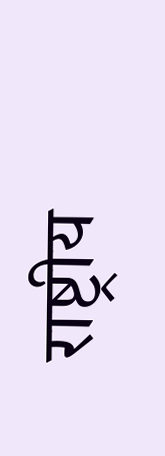राष्ट्रीय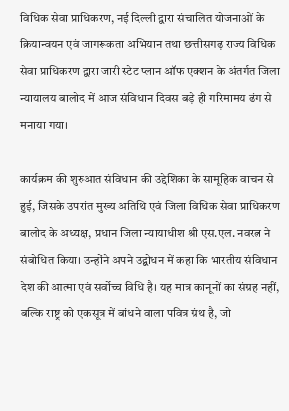विधिक सेवा प्राधिकरण, नई दिल्ली द्वारा संचालित योजनाओं के क्रियान्वयन एवं जागरूकता अभियान तथा छत्तीसगढ़ राज्य विधिक सेवा प्राधिकरण द्वारा जारी स्टेट प्लान ऑफ एक्शन के अंतर्गत जिला न्यायालय बालोद में आज संविधान दिवस बड़े ही गरिमामय ढंग से मनाया गया।

कार्यक्रम की शुरुआत संविधान की उद्देशिका के सामूहिक वाचन से हुई, जिसके उपरांत मुख्य अतिथि एवं जिला विधिक सेवा प्राधिकरण बालोद के अध्यक्ष, प्रधान जिला न्यायाधीश श्री एस.एल. नवरत्न ने संबोधित किया। उन्होंने अपने उद्बोधन में कहा कि भारतीय संविधान देश की आत्मा एवं सर्वोच्च विधि है। यह मात्र कानूनों का संग्रह नहीं, बल्कि राष्ट्र को एकसूत्र में बांधने वाला पवित्र ग्रंथ है, जो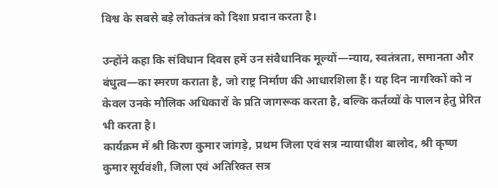विश्व के सबसे बड़े लोकतंत्र को दिशा प्रदान करता है।

उन्होंने कहा कि संविधान दिवस हमें उन संवैधानिक मूल्यों—न्याय, स्वतंत्रता, समानता और बंधुत्व—का स्मरण कराता है, जो राष्ट्र निर्माण की आधारशिला हैं। यह दिन नागरिकों को न केवल उनके मौलिक अधिकारों के प्रति जागरूक करता है, बल्कि कर्तव्यों के पालन हेतु प्रेरित भी करता है।
कार्यक्रम में श्री किरण कुमार जांगड़े, प्रथम जिला एवं सत्र न्यायाधीश बालोद, श्री कृष्ण कुमार सूर्यवंशी, जिला एवं अतिरिक्त सत्र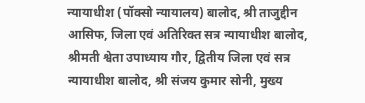न्यायाधीश (पॉक्सो न्यायालय) बालोद, श्री ताजुद्दीन आसिफ, जिला एवं अतिरिक्त सत्र न्यायाधीश बालोद, श्रीमती श्वेता उपाध्याय गौर, द्वितीय जिला एवं सत्र न्यायाधीश बालोद, श्री संजय कुमार सोनी, मुख्य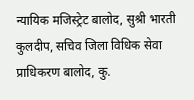न्यायिक मजिस्ट्रेट बालोद, सुश्री भारती कुलदीप, सचिव जिला विधिक सेवा प्राधिकरण बालोद, कु.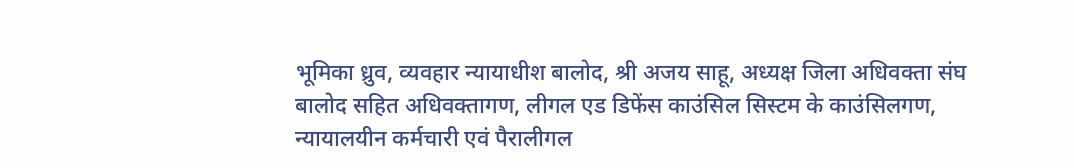भूमिका ध्रुव, व्यवहार न्यायाधीश बालोद, श्री अजय साहू, अध्यक्ष जिला अधिवक्ता संघ बालोद सहित अधिवक्तागण, लीगल एड डिफेंस काउंसिल सिस्टम के काउंसिलगण, न्यायालयीन कर्मचारी एवं पैरालीगल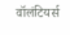वॉलंटियर्स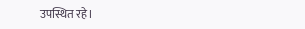उपस्थित रहे।